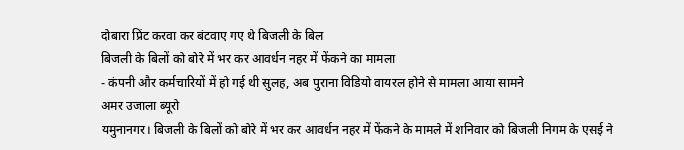दोबारा प्रिंट करवा कर बंटवाए गए थे बिजली के बिल
बिजली के बिलों को बोरे में भर कर आवर्धन नहर में फेंकने का मामला
- कंपनी और कर्मचारियों में हो गई थी सुलह, अब पुराना विडियो वायरल होने से मामला आया सामने
अमर उजाला ब्यूरो
यमुनानगर। बिजली के बिलों को बोरे में भर कर आवर्धन नहर में फेंकने के मामले में शनिवार को बिजली निगम के एसई ने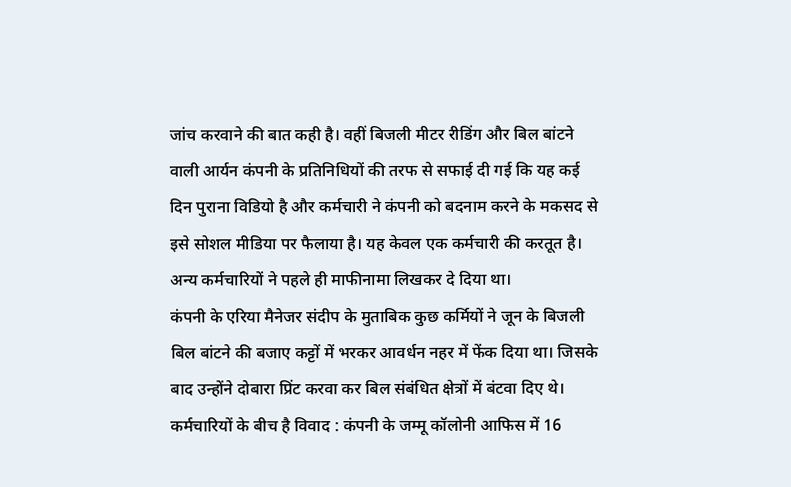जांच करवाने की बात कही है। वहीं बिजली मीटर रीडिंग और बिल बांटने वाली आर्यन कंपनी के प्रतिनिधियों की तरफ से सफाई दी गई कि यह कई दिन पुराना विडियो है और कर्मचारी ने कंपनी को बदनाम करने के मकसद से इसे सोशल मीडिया पर फैलाया है। यह केवल एक कर्मचारी की करतूत है। अन्य कर्मचारियों ने पहले ही माफीनामा लिखकर दे दिया था।
कंपनी के एरिया मैनेजर संदीप के मुताबिक कुछ कर्मियों ने जून के बिजली बिल बांटने की बजाए कट्टों में भरकर आवर्धन नहर में फेंक दिया था। जिसके बाद उन्होंने दोबारा प्रिंट करवा कर बिल संबंधित क्षेत्रों में बंटवा दिए थे।
कर्मचारियों के बीच है विवाद : कंपनी के जम्मू कॉलोनी आफिस में 16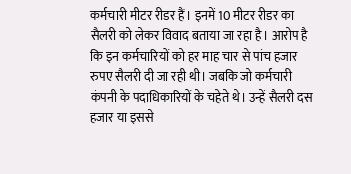कर्मचारी मीटर रीडर हैं। इनमें 10 मीटर रीडर का सैलरी को लेकर विवाद बताया जा रहा है। आरोप है कि इन कर्मचारियों को हर माह चार से पांच हजार रुपए सैलरी दी जा रही थी। जबकि जो कर्मचारी कंपनी के पदाधिकारियों के चहेते थे। उन्हें सैलरी दस हजार या इससे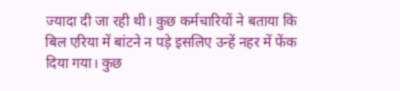ज्यादा दी जा रही थी। कुछ कर्मचारियों ने बताया कि बिल एरिया में बांटने न पड़े इसलिए उन्हें नहर में फेंक दिया गया। कुछ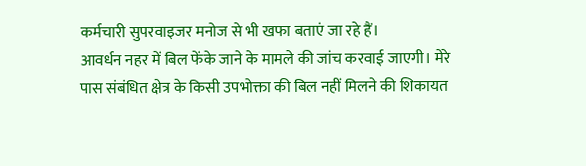कर्मचारी सुपरवाइजर मनोज से भी खफा बताएं जा रहे हैं।
आवर्धन नहर में बिल फेंके जाने के मामले की जांच करवाई जाएगी। मेरे पास संबंधित क्षेत्र के किसी उपभोक्ता की बिल नहीं मिलने की शिकायत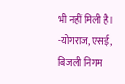भी नहीं मिली है।
-योगराज, एसई, बिजली निगम